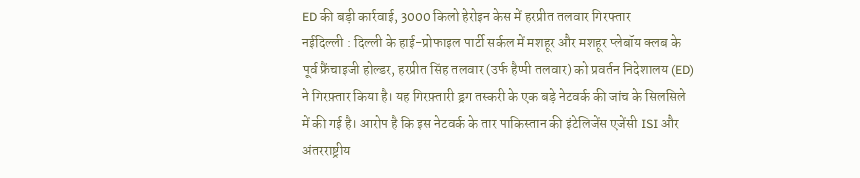ED की बड़ी कार्रवाई, 3000 किलो हेरोइन केस में हरप्रीत तलवार गिरफ्तार
नईदिल्ली : दिल्ली के हाई-प्रोफाइल पार्टी सर्कल में मशहूर और मशहूर प्लेबॉय क्लब के पूर्व फ्रैंचाइजी होल्डर, हरप्रीत सिंह तलवार (उर्फ हैप्पी तलवार) को प्रवर्तन निदेशालय (ED) ने गिरफ़्तार किया है। यह गिरफ़्तारी ड्रग तस्करी के एक बड़े नेटवर्क की जांच के सिलसिले में की गई है। आरोप है कि इस नेटवर्क के तार पाकिस्तान की इंटेलिजेंस एजेंसी ISI और अंतरराष्ट्रीय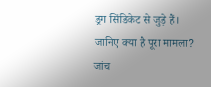ड्रग सिंडिकेट से जुड़े हैं।
जानिए क्या है पूरा मामला?
जांच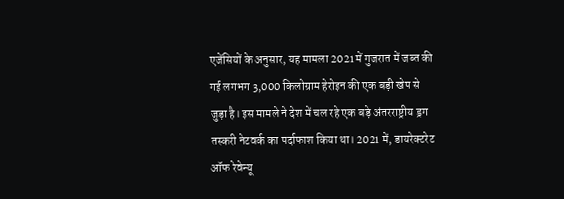एजेंसियों के अनुसार, यह मामला 2021 में गुजरात में जब्त की गई लगभग 3,000 किलोग्राम हेरोइन की एक बड़ी खेप से जुड़ा है। इस मामले ने देश में चल रहे एक बड़े अंतरराष्ट्रीय ड्रग तस्करी नेटवर्क का पर्दाफाश किया था। 2021 में, डायरेक्टरेट ऑफ रेवेन्यू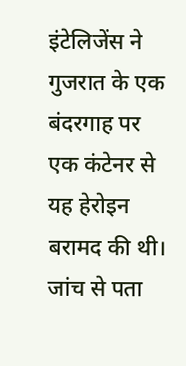इंटेलिजेंस ने गुजरात के एक बंदरगाह पर एक कंटेनर से यह हेरोइन बरामद की थी। जांच से पता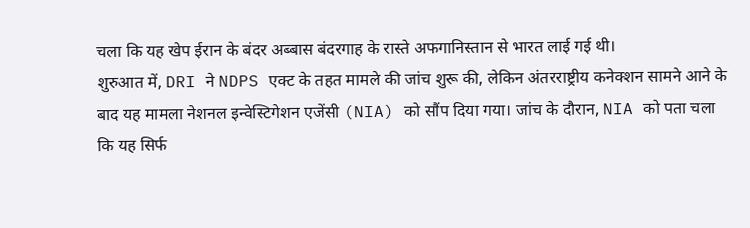चला कि यह खेप ईरान के बंदर अब्बास बंदरगाह के रास्ते अफगानिस्तान से भारत लाई गई थी।
शुरुआत में, DRI ने NDPS एक्ट के तहत मामले की जांच शुरू की, लेकिन अंतरराष्ट्रीय कनेक्शन सामने आने के बाद यह मामला नेशनल इन्वेस्टिगेशन एजेंसी (NIA) को सौंप दिया गया। जांच के दौरान, NIA को पता चला कि यह सिर्फ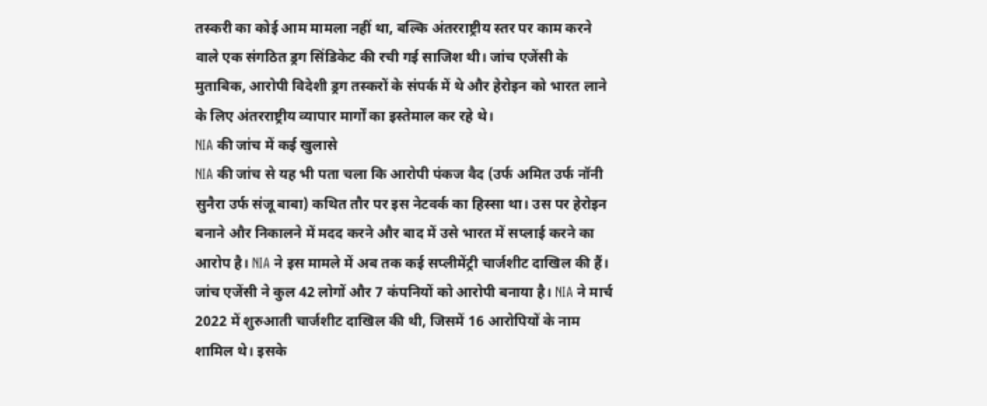तस्करी का कोई आम मामला नहीं था, बल्कि अंतरराष्ट्रीय स्तर पर काम करने वाले एक संगठित ड्रग सिंडिकेट की रची गई साजिश थी। जांच एजेंसी के मुताबिक, आरोपी विदेशी ड्रग तस्करों के संपर्क में थे और हेरोइन को भारत लाने के लिए अंतरराष्ट्रीय व्यापार मार्गों का इस्तेमाल कर रहे थे।
NIA की जांच में कई खुलासे
NIA की जांच से यह भी पता चला कि आरोपी पंकज वैद (उर्फ अमित उर्फ नॉनी सुनैरा उर्फ संजू बाबा) कथित तौर पर इस नेटवर्क का हिस्सा था। उस पर हेरोइन बनाने और निकालने में मदद करने और बाद में उसे भारत में सप्लाई करने का आरोप है। NIA ने इस मामले में अब तक कई सप्लीमेंट्री चार्जशीट दाखिल की हैं। जांच एजेंसी ने कुल 42 लोगों और 7 कंपनियों को आरोपी बनाया है। NIA ने मार्च 2022 में शुरुआती चार्जशीट दाखिल की थी, जिसमें 16 आरोपियों के नाम शामिल थे। इसके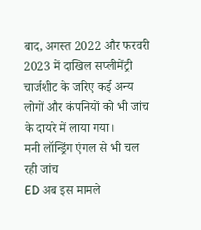बाद, अगस्त 2022 और फरवरी 2023 में दाखिल सप्लीमेंट्री चार्जशीट के जरिए कई अन्य लोगों और कंपनियों को भी जांच के दायरे में लाया गया।
मनी लॉन्ड्रिंग एंगल से भी चल रही जांच
ED अब इस मामले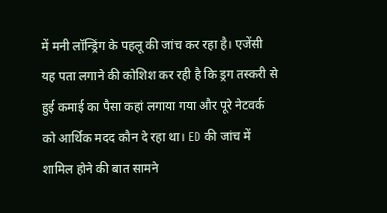में मनी लॉन्ड्रिंग के पहलू की जांच कर रहा है। एजेंसी यह पता लगाने की कोशिश कर रही है कि ड्रग तस्करी से हुई कमाई का पैसा कहां लगाया गया और पूरे नेटवर्क को आर्थिक मदद कौन दे रहा था। ED की जांच में शामिल होने की बात सामने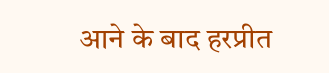आने के बाद हरप्रीत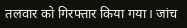तलवार को गिरफ्तार किया गया। जांच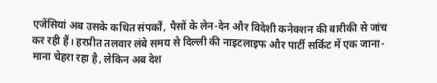एजेंसियां अब उसके कथित संपर्कों, पैसों के लेन-देन और विदेशी कनेक्शन की बारीकी से जांच कर रही हैं। हरप्रीत तलवार लंबे समय से दिल्ली की नाइटलाइफ और पार्टी सर्किट में एक जाना-माना चेहरा रहा है, लेकिन अब देश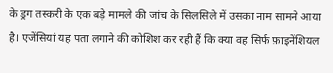के ड्रग तस्करी के एक बड़े मामले की जांच के सिलसिले में उसका नाम सामने आया है। एजेंसियां यह पता लगाने की कोशिश कर रही हैं कि क्या वह सिर्फ फ़ाइनेंशियल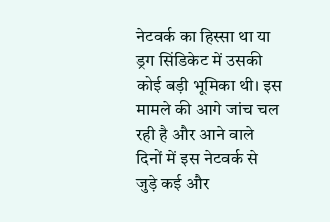नेटवर्क का हिस्सा था या ड्रग सिंडिकेट में उसकी कोई बड़ी भूमिका थी। इस मामले की आगे जांच चल रही है और आने वाले दिनों में इस नेटवर्क से जुड़े कई और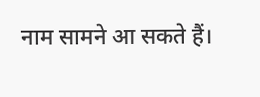नाम सामने आ सकते हैं।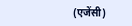(एजेंसी)